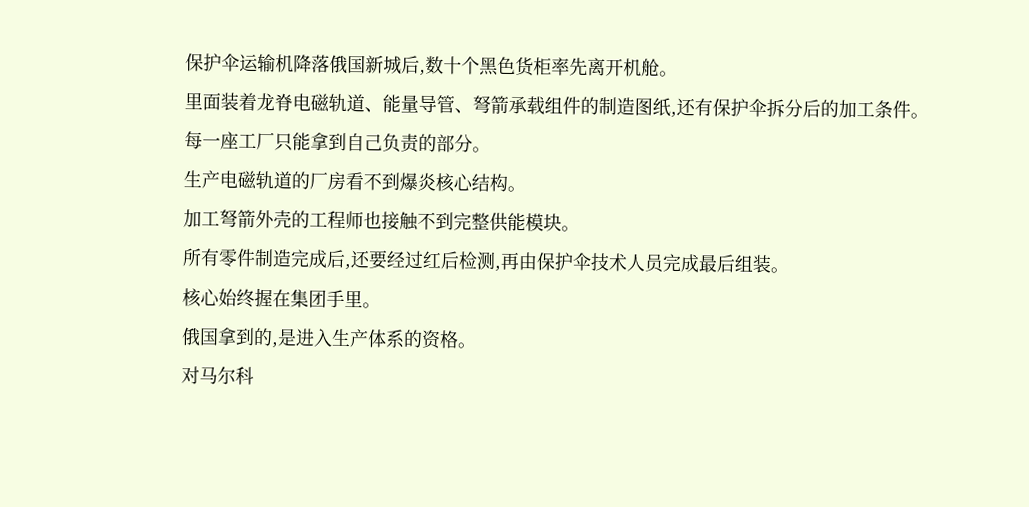保护伞运输机降落俄国新城后,数十个黑色货柜率先离开机舱。
里面装着龙脊电磁轨道、能量导管、弩箭承载组件的制造图纸,还有保护伞拆分后的加工条件。
每一座工厂只能拿到自己负责的部分。
生产电磁轨道的厂房看不到爆炎核心结构。
加工弩箭外壳的工程师也接触不到完整供能模块。
所有零件制造完成后,还要经过红后检测,再由保护伞技术人员完成最后组装。
核心始终握在集团手里。
俄国拿到的,是进入生产体系的资格。
对马尔科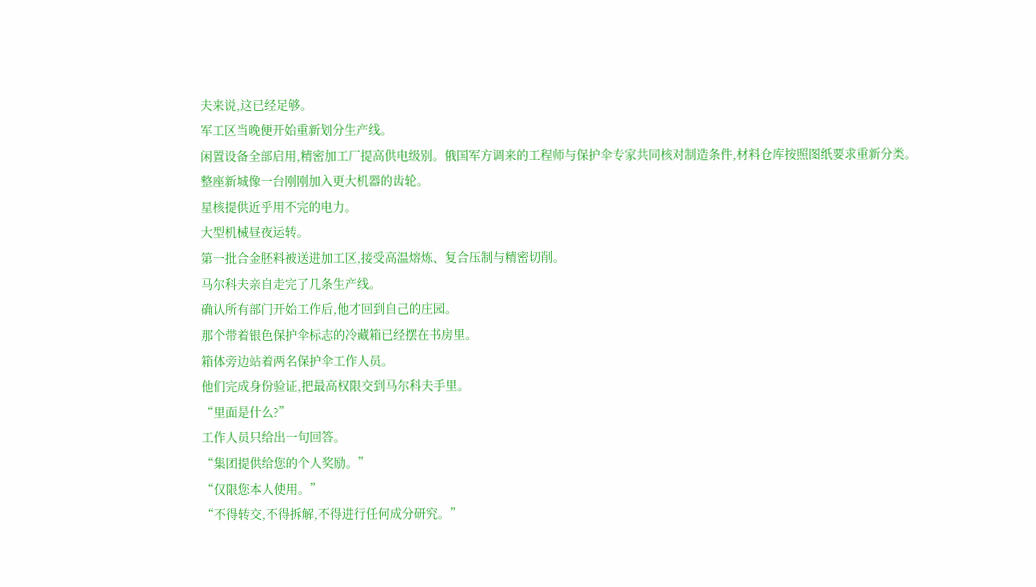夫来说,这已经足够。
军工区当晚便开始重新划分生产线。
闲置设备全部启用,精密加工厂提高供电级别。俄国军方调来的工程师与保护伞专家共同核对制造条件,材料仓库按照图纸要求重新分类。
整座新城像一台刚刚加入更大机器的齿轮。
星核提供近乎用不完的电力。
大型机械昼夜运转。
第一批合金胚料被送进加工区,接受高温熔炼、复合压制与精密切削。
马尔科夫亲自走完了几条生产线。
确认所有部门开始工作后,他才回到自己的庄园。
那个带着银色保护伞标志的冷藏箱已经摆在书房里。
箱体旁边站着两名保护伞工作人员。
他们完成身份验证,把最高权限交到马尔科夫手里。
“里面是什么?”
工作人员只给出一句回答。
“集团提供给您的个人奖励。”
“仅限您本人使用。”
“不得转交,不得拆解,不得进行任何成分研究。”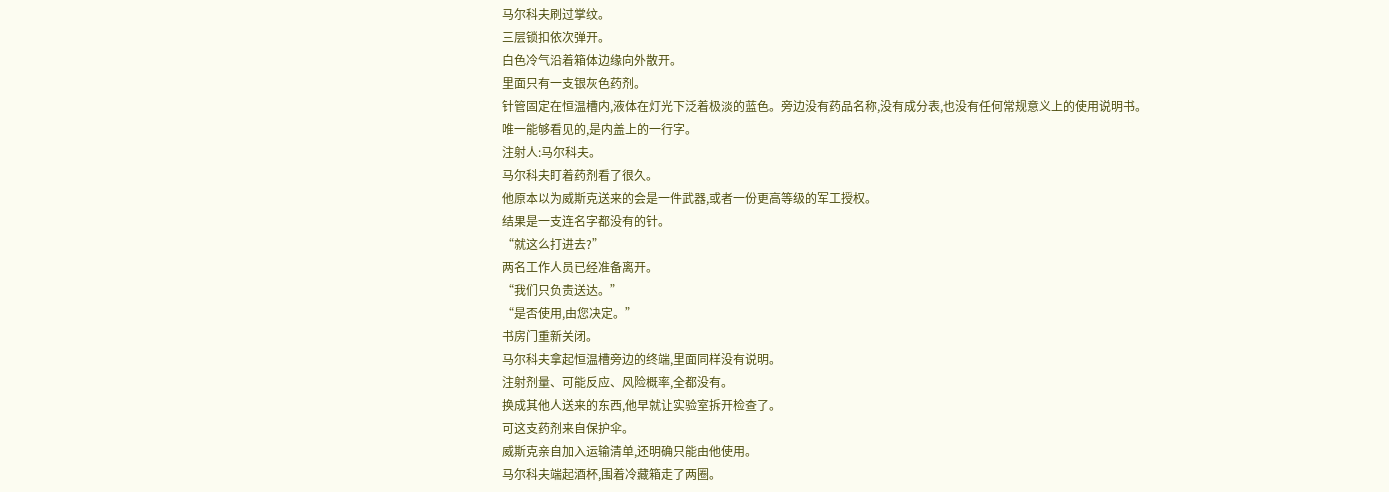马尔科夫刷过掌纹。
三层锁扣依次弹开。
白色冷气沿着箱体边缘向外散开。
里面只有一支银灰色药剂。
针管固定在恒温槽内,液体在灯光下泛着极淡的蓝色。旁边没有药品名称,没有成分表,也没有任何常规意义上的使用说明书。
唯一能够看见的,是内盖上的一行字。
注射人:马尔科夫。
马尔科夫盯着药剂看了很久。
他原本以为威斯克送来的会是一件武器,或者一份更高等级的军工授权。
结果是一支连名字都没有的针。
“就这么打进去?”
两名工作人员已经准备离开。
“我们只负责送达。”
“是否使用,由您决定。”
书房门重新关闭。
马尔科夫拿起恒温槽旁边的终端,里面同样没有说明。
注射剂量、可能反应、风险概率,全都没有。
换成其他人送来的东西,他早就让实验室拆开检查了。
可这支药剂来自保护伞。
威斯克亲自加入运输清单,还明确只能由他使用。
马尔科夫端起酒杯,围着冷藏箱走了两圈。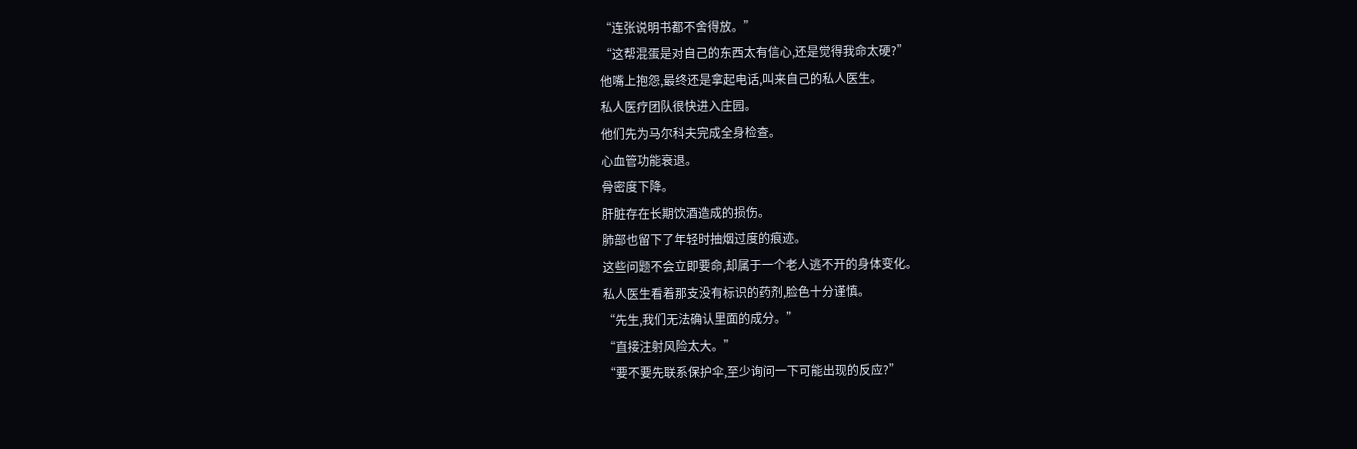“连张说明书都不舍得放。”
“这帮混蛋是对自己的东西太有信心,还是觉得我命太硬?”
他嘴上抱怨,最终还是拿起电话,叫来自己的私人医生。
私人医疗团队很快进入庄园。
他们先为马尔科夫完成全身检查。
心血管功能衰退。
骨密度下降。
肝脏存在长期饮酒造成的损伤。
肺部也留下了年轻时抽烟过度的痕迹。
这些问题不会立即要命,却属于一个老人逃不开的身体变化。
私人医生看着那支没有标识的药剂,脸色十分谨慎。
“先生,我们无法确认里面的成分。”
“直接注射风险太大。”
“要不要先联系保护伞,至少询问一下可能出现的反应?”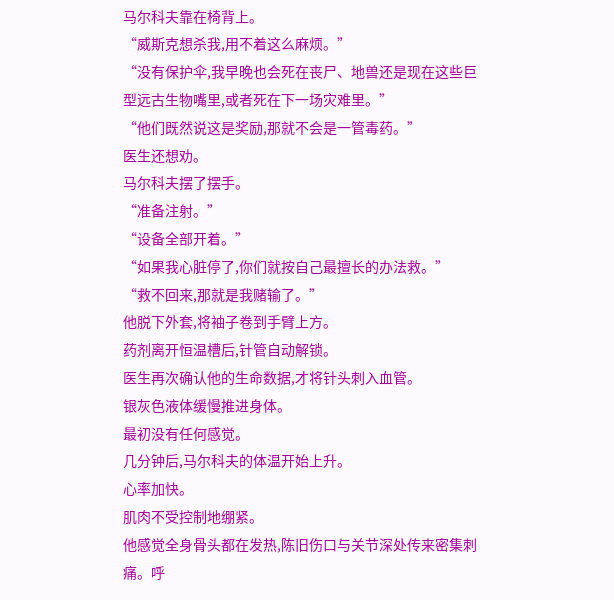马尔科夫靠在椅背上。
“威斯克想杀我,用不着这么麻烦。”
“没有保护伞,我早晚也会死在丧尸、地兽还是现在这些巨型远古生物嘴里,或者死在下一场灾难里。”
“他们既然说这是奖励,那就不会是一管毒药。”
医生还想劝。
马尔科夫摆了摆手。
“准备注射。”
“设备全部开着。”
“如果我心脏停了,你们就按自己最擅长的办法救。”
“救不回来,那就是我赌输了。”
他脱下外套,将袖子卷到手臂上方。
药剂离开恒温槽后,针管自动解锁。
医生再次确认他的生命数据,才将针头刺入血管。
银灰色液体缓慢推进身体。
最初没有任何感觉。
几分钟后,马尔科夫的体温开始上升。
心率加快。
肌肉不受控制地绷紧。
他感觉全身骨头都在发热,陈旧伤口与关节深处传来密集刺痛。呼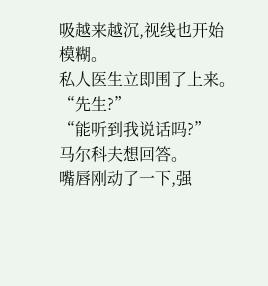吸越来越沉,视线也开始模糊。
私人医生立即围了上来。
“先生?”
“能听到我说话吗?”
马尔科夫想回答。
嘴唇刚动了一下,强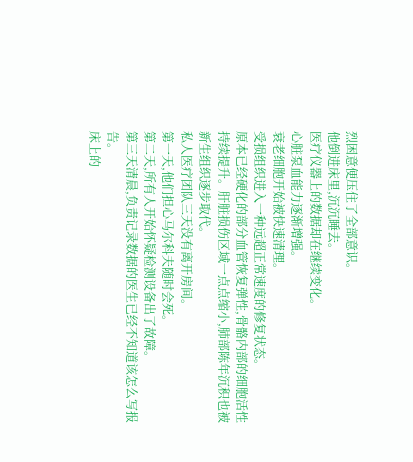烈困意便压住了全部意识。
他倒进床里,沉沉睡去。
医疗仪器上的数据却在继续变化。
心脏泵血能力逐渐增强。
衰老细胞开始被快速清理。
受损组织进入一种远超正常速度的修复状态。
原本已经硬化的部分血管恢复弹性,骨骼内部的细胞活性持续提升。肝脏损伤区域一点点缩小,肺部陈年沉积也被新生组织逐步取代。
私人医疗团队三天没有离开房间。
第一天,他们担心马尔科夫随时会死。
第二天,所有人开始怀疑检测设备出了故障。
第三天清晨,负责记录数据的医生已经不知道该怎么写报告。
床上的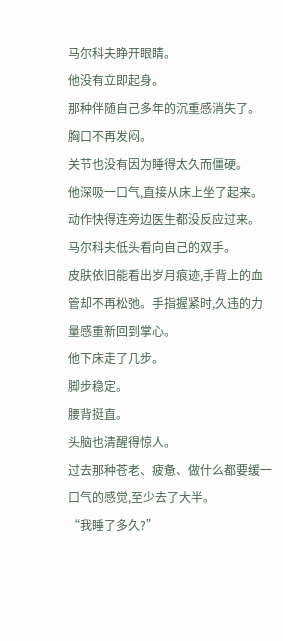马尔科夫睁开眼睛。
他没有立即起身。
那种伴随自己多年的沉重感消失了。
胸口不再发闷。
关节也没有因为睡得太久而僵硬。
他深吸一口气,直接从床上坐了起来。
动作快得连旁边医生都没反应过来。
马尔科夫低头看向自己的双手。
皮肤依旧能看出岁月痕迹,手背上的血管却不再松弛。手指握紧时,久违的力量感重新回到掌心。
他下床走了几步。
脚步稳定。
腰背挺直。
头脑也清醒得惊人。
过去那种苍老、疲惫、做什么都要缓一口气的感觉,至少去了大半。
“我睡了多久?”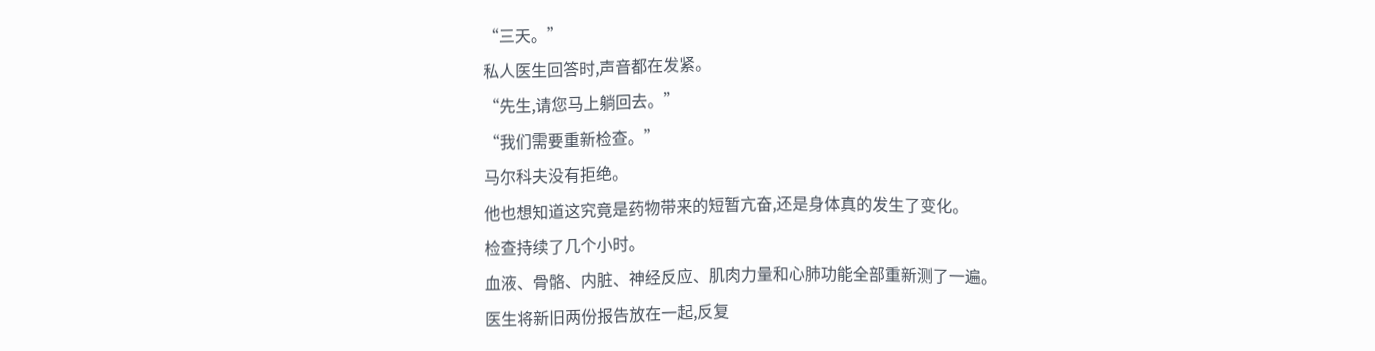“三天。”
私人医生回答时,声音都在发紧。
“先生,请您马上躺回去。”
“我们需要重新检查。”
马尔科夫没有拒绝。
他也想知道这究竟是药物带来的短暂亢奋,还是身体真的发生了变化。
检查持续了几个小时。
血液、骨骼、内脏、神经反应、肌肉力量和心肺功能全部重新测了一遍。
医生将新旧两份报告放在一起,反复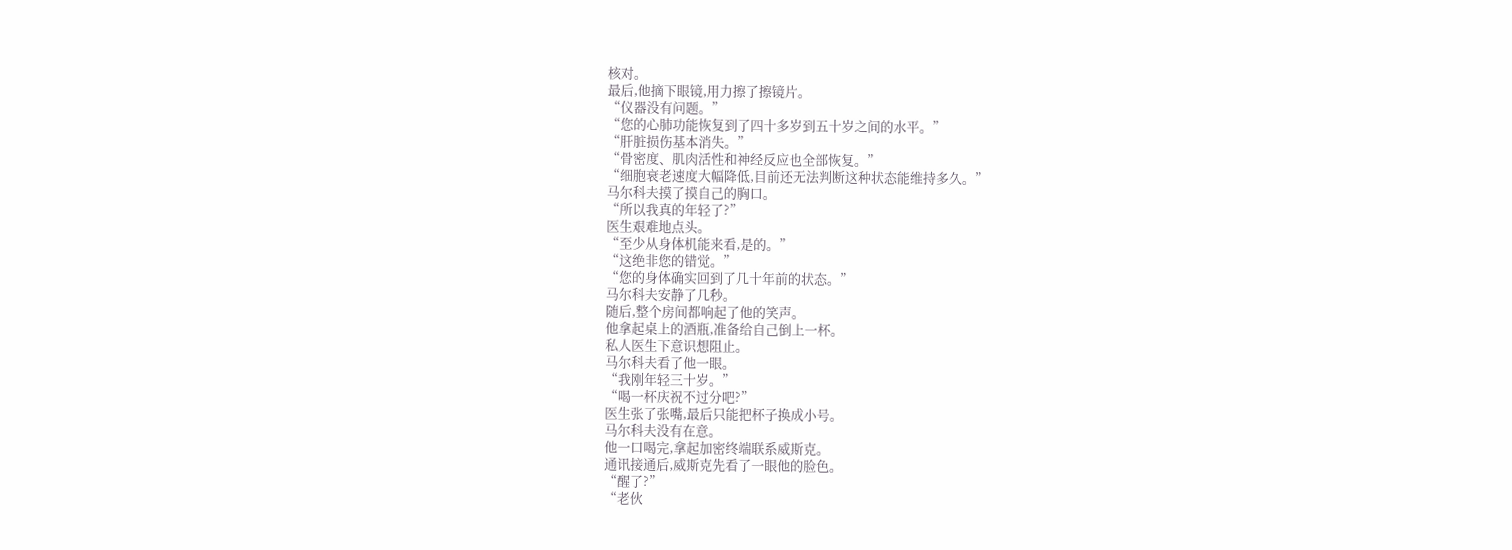核对。
最后,他摘下眼镜,用力擦了擦镜片。
“仪器没有问题。”
“您的心肺功能恢复到了四十多岁到五十岁之间的水平。”
“肝脏损伤基本消失。”
“骨密度、肌肉活性和神经反应也全部恢复。”
“细胞衰老速度大幅降低,目前还无法判断这种状态能维持多久。”
马尔科夫摸了摸自己的胸口。
“所以我真的年轻了?”
医生艰难地点头。
“至少从身体机能来看,是的。”
“这绝非您的错觉。”
“您的身体确实回到了几十年前的状态。”
马尔科夫安静了几秒。
随后,整个房间都响起了他的笑声。
他拿起桌上的酒瓶,准备给自己倒上一杯。
私人医生下意识想阻止。
马尔科夫看了他一眼。
“我刚年轻三十岁。”
“喝一杯庆祝不过分吧?”
医生张了张嘴,最后只能把杯子换成小号。
马尔科夫没有在意。
他一口喝完,拿起加密终端联系威斯克。
通讯接通后,威斯克先看了一眼他的脸色。
“醒了?”
“老伙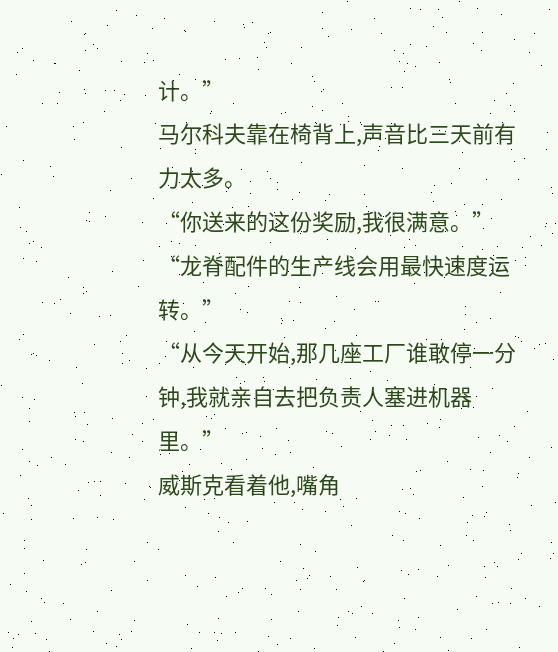计。”
马尔科夫靠在椅背上,声音比三天前有力太多。
“你送来的这份奖励,我很满意。”
“龙脊配件的生产线会用最快速度运转。”
“从今天开始,那几座工厂谁敢停一分钟,我就亲自去把负责人塞进机器里。”
威斯克看着他,嘴角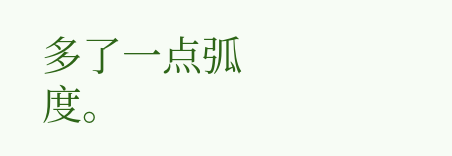多了一点弧度。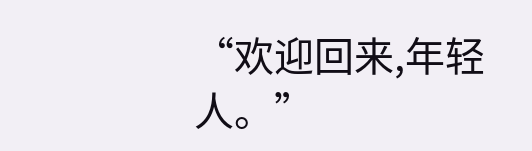“欢迎回来,年轻人。”